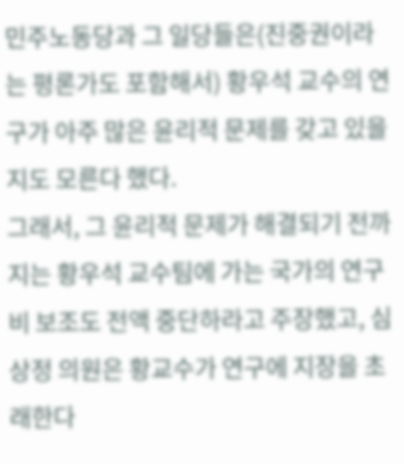민주노동당과 그 일당들은(진중권이라는 평론가도 포함해서) 황우석 교수의 연구가 아주 많은 윤리적 문제를 갖고 있을 지도 모른다 했다.
그래서, 그 윤리적 문제가 해결되기 전까지는 황우석 교수팀에 가는 국가의 연구비 보조도 전액 중단하라고 주장했고, 심상정 의원은 황교수가 연구에 지장을 초래한다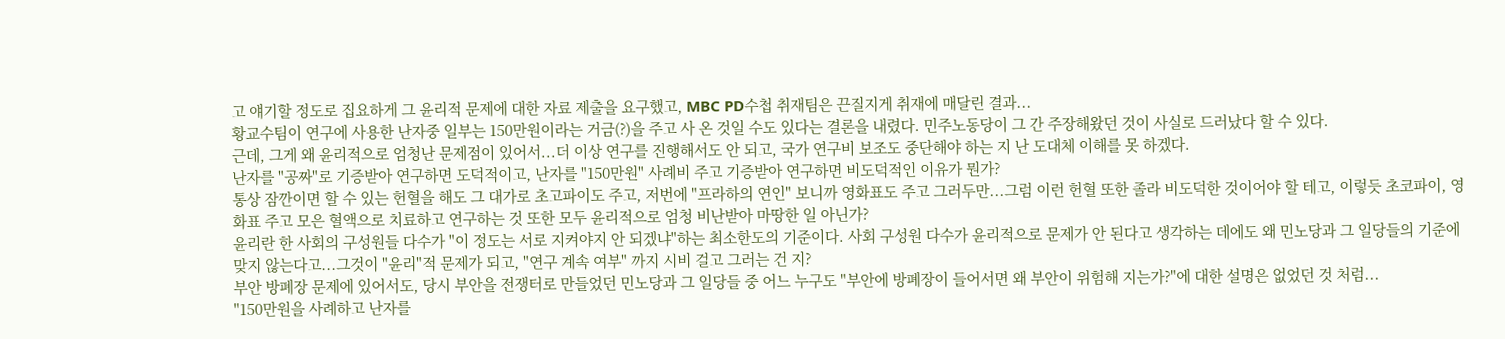고 얘기할 정도로 집요하게 그 윤리적 문제에 대한 자료 제출을 요구했고, MBC PD수첩 취재팀은 끈질지게 취재에 매달린 결과...
황교수팀이 연구에 사용한 난자중 일부는 150만원이라는 거금(?)을 주고 사 온 것일 수도 있다는 결론을 내렸다. 민주노동당이 그 간 주장해왔던 것이 사실로 드러났다 할 수 있다.
근데, 그게 왜 윤리적으로 엄청난 문제점이 있어서...더 이상 연구를 진행해서도 안 되고, 국가 연구비 보조도 중단해야 하는 지 난 도대체 이해를 못 하겠다.
난자를 "공짜"로 기증받아 연구하면 도덕적이고, 난자를 "150만원" 사례비 주고 기증받아 연구하면 비도덕적인 이유가 뭔가?
통상 잠깐이면 할 수 있는 헌혈을 해도 그 대가로 초고파이도 주고, 저번에 "프라하의 연인" 보니까 영화표도 주고 그러두만...그럼 이런 헌혈 또한 졸라 비도덕한 것이어야 할 테고, 이렇듯 초코파이, 영화표 주고 모은 혈액으로 치료하고 연구하는 것 또한 모두 윤리적으로 엄청 비난받아 마땅한 일 아닌가?
윤리란 한 사회의 구성원들 다수가 "이 정도는 서로 지켜야지 안 되겠냐"하는 최소한도의 기준이다. 사회 구성원 다수가 윤리적으로 문제가 안 된다고 생각하는 데에도 왜 민노당과 그 일당들의 기준에 맞지 않는다고...그것이 "윤리"적 문제가 되고, "연구 계속 여부" 까지 시비 걸고 그러는 건 지?
부안 방폐장 문제에 있어서도, 당시 부안을 전쟁터로 만들었던 민노당과 그 일당들 중 어느 누구도 "부안에 방폐장이 들어서면 왜 부안이 위험해 지는가?"에 대한 설명은 없었던 것 처럼...
"150만원을 사례하고 난자를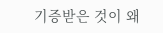기증받은 것이 왜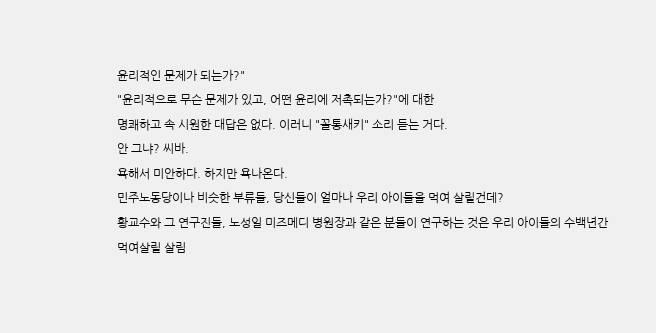윤리적인 문제가 되는가?"
"윤리적으로 무슨 문제가 있고, 어떤 윤리에 저촉되는가?"에 대한
명쾌하고 속 시원한 대답은 없다. 이러니 "꼴통새키" 소리 듣는 거다.
안 그냐? 씨바.
욕해서 미안하다. 하지만 욕나온다.
민주노동당이나 비슷한 부류들, 당신들이 얼마나 우리 아이들을 먹여 살릴건데?
황교수와 그 연구진들, 노성일 미즈메디 병원장과 같은 분들이 연구하는 것은 우리 아이들의 수백년간 먹여살릴 살림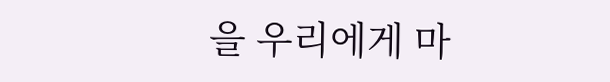을 우리에게 마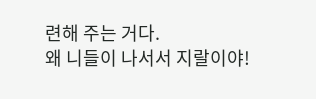련해 주는 거다.
왜 니들이 나서서 지랄이야!